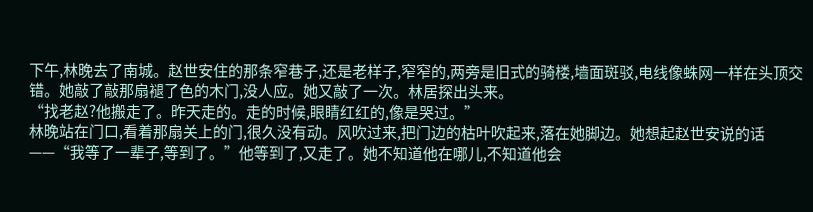下午,林晚去了南城。赵世安住的那条窄巷子,还是老样子,窄窄的,两旁是旧式的骑楼,墙面斑驳,电线像蛛网一样在头顶交错。她敲了敲那扇褪了色的木门,没人应。她又敲了一次。林居探出头来。
“找老赵?他搬走了。昨天走的。走的时候,眼睛红红的,像是哭过。”
林晚站在门口,看着那扇关上的门,很久没有动。风吹过来,把门边的枯叶吹起来,落在她脚边。她想起赵世安说的话——“我等了一辈子,等到了。”他等到了,又走了。她不知道他在哪儿,不知道他会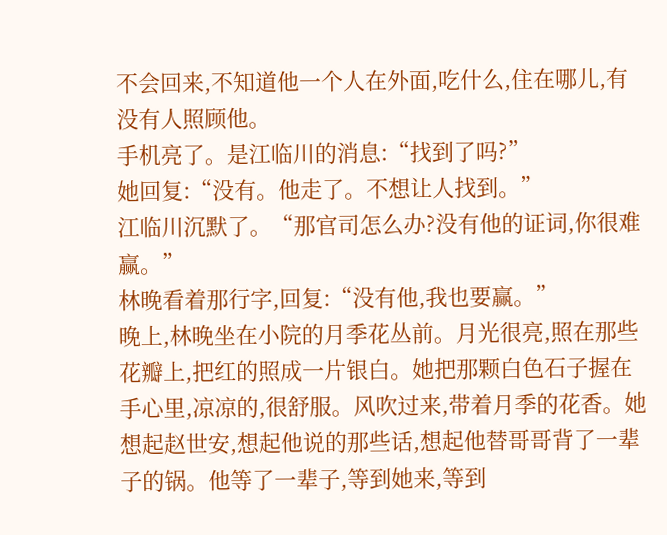不会回来,不知道他一个人在外面,吃什么,住在哪儿,有没有人照顾他。
手机亮了。是江临川的消息:“找到了吗?”
她回复:“没有。他走了。不想让人找到。”
江临川沉默了。“那官司怎么办?没有他的证词,你很难赢。”
林晚看着那行字,回复:“没有他,我也要赢。”
晚上,林晚坐在小院的月季花丛前。月光很亮,照在那些花瓣上,把红的照成一片银白。她把那颗白色石子握在手心里,凉凉的,很舒服。风吹过来,带着月季的花香。她想起赵世安,想起他说的那些话,想起他替哥哥背了一辈子的锅。他等了一辈子,等到她来,等到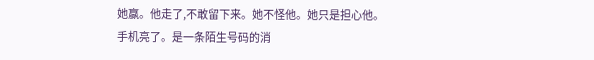她赢。他走了,不敢留下来。她不怪他。她只是担心他。
手机亮了。是一条陌生号码的消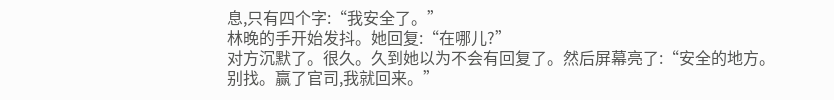息,只有四个字:“我安全了。”
林晚的手开始发抖。她回复:“在哪儿?”
对方沉默了。很久。久到她以为不会有回复了。然后屏幕亮了:“安全的地方。别找。赢了官司,我就回来。”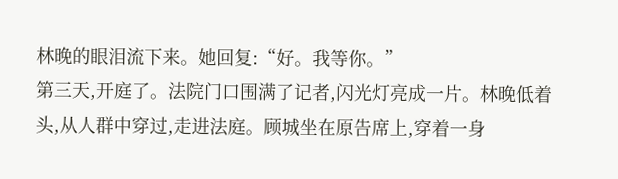林晚的眼泪流下来。她回复:“好。我等你。”
第三天,开庭了。法院门口围满了记者,闪光灯亮成一片。林晚低着头,从人群中穿过,走进法庭。顾城坐在原告席上,穿着一身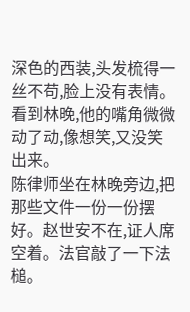深色的西装,头发梳得一丝不苟,脸上没有表情。看到林晚,他的嘴角微微动了动,像想笑,又没笑出来。
陈律师坐在林晚旁边,把那些文件一份一份摆好。赵世安不在,证人席空着。法官敲了一下法槌。